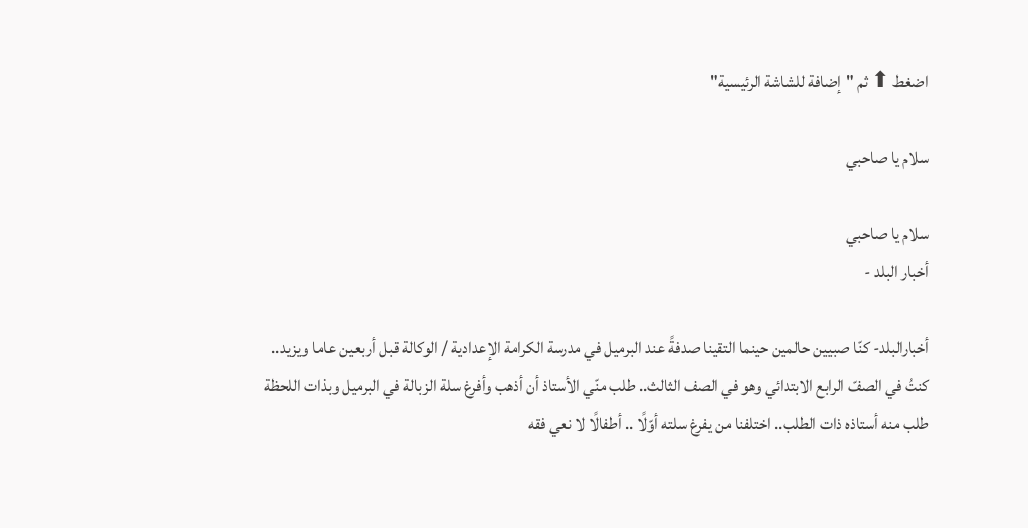اضغط ⬆ ثم "إضافة للشاشة الرئيسية"

سلام يا صاحبي

سلام يا صاحبي
أخبار البلد -

أخبارالبلد- كنّا صبيين حالمين حينما التقينا صدفةً عند البرميل في مدرسة الكرامة الإعدادية / الوكالة قبل أربعين عاما ويزيد.. كنتُ في الصفّ الرابع الابتدائي وهو في الصف الثالث.. طلب منّي الأستاذ أن أذهب وأفرغ سلة الزبالة في البرميل وبذات اللحظة طلب منه أستاذه ذات الطلب.. اختلفنا من يفرغ سلته أوّلًا .. أطفالًا لا نعي فقه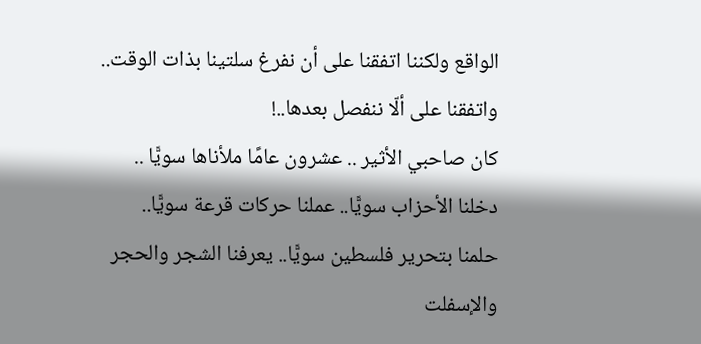الواقع ولكننا اتفقنا على أن نفرغ سلتينا بذات الوقت.. واتفقنا على ألّا ننفصل بعدها..!
كان صاحبي الأثير .. عشرون عامًا ملأناها سويًّا .. دخلنا الأحزاب سويًّا.. عملنا حركات قرعة سويًّا.. حلمنا بتحرير فلسطين سويًّا.. يعرفنا الشجر والحجر والإسفلت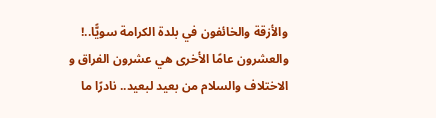والأزقة والخائفون في بلدة الكرامة سويًّا..!
والعشرون عامًا الأخرى هي عشرون الفراق و الاختلاف والسلام من بعيد لبعيد.. نادرًا ما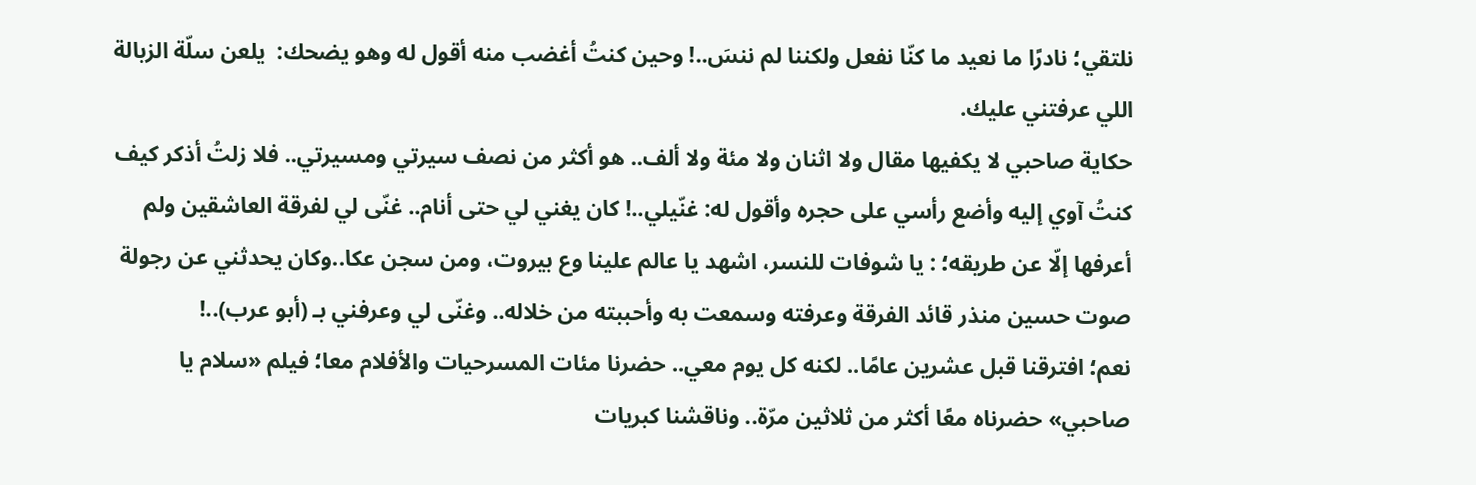نلتقي؛ نادرًا ما نعيد ما كنّا نفعل ولكننا لم ننسَ..! وحين كنتُ أغضب منه أقول له وهو يضحك:  يلعن سلّة الزبالة اللي عرفتني عليك.
حكاية صاحبي لا يكفيها مقال ولا اثنان ولا مئة ولا ألف.. هو أكثر من نصف سيرتي ومسيرتي.. فلا زلتُ أذكر كيف كنتُ آوي إليه وأضع رأسي على حجره وأقول له: غنّيلي..! كان يغني لي حتى أنام.. غنّى لي لفرقة العاشقين ولم أعرفها إلّا عن طريقه؛ : يا شوفات للنسر، اشهد يا عالم علينا وع بيروت، ومن سجن عكا..وكان يحدثني عن رجولة صوت حسين منذر قائد الفرقة وعرفته وسمعت به وأحببته من خلاله.. وغنّى لي وعرفني بـ (أبو عرب)..!
نعم؛ افترقنا قبل عشرين عامًا.. لكنه كل يوم معي.. حضرنا مئات المسرحيات والأفلام معا؛ فيلم «سلام يا صاحبي» حضرناه معًا أكثر من ثلاثين مرّة.. وناقشنا كبريات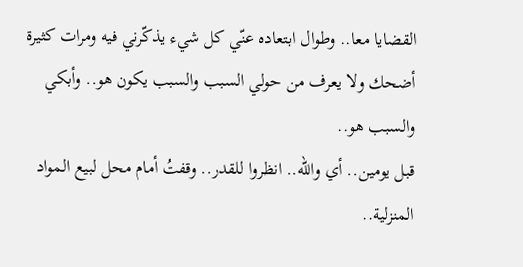القضايا معا.. وطوال ابتعاده عنّي كل شيء يذكّرني فيه ومرات كثيرة أضحك ولا يعرف من حولي السبب والسبب يكون هو.. وأبكي والسبب هو..
قبل يومين.. أي والله.. انظروا للقدر.. وقفتُ أمام محل لبيع المواد المنزلية..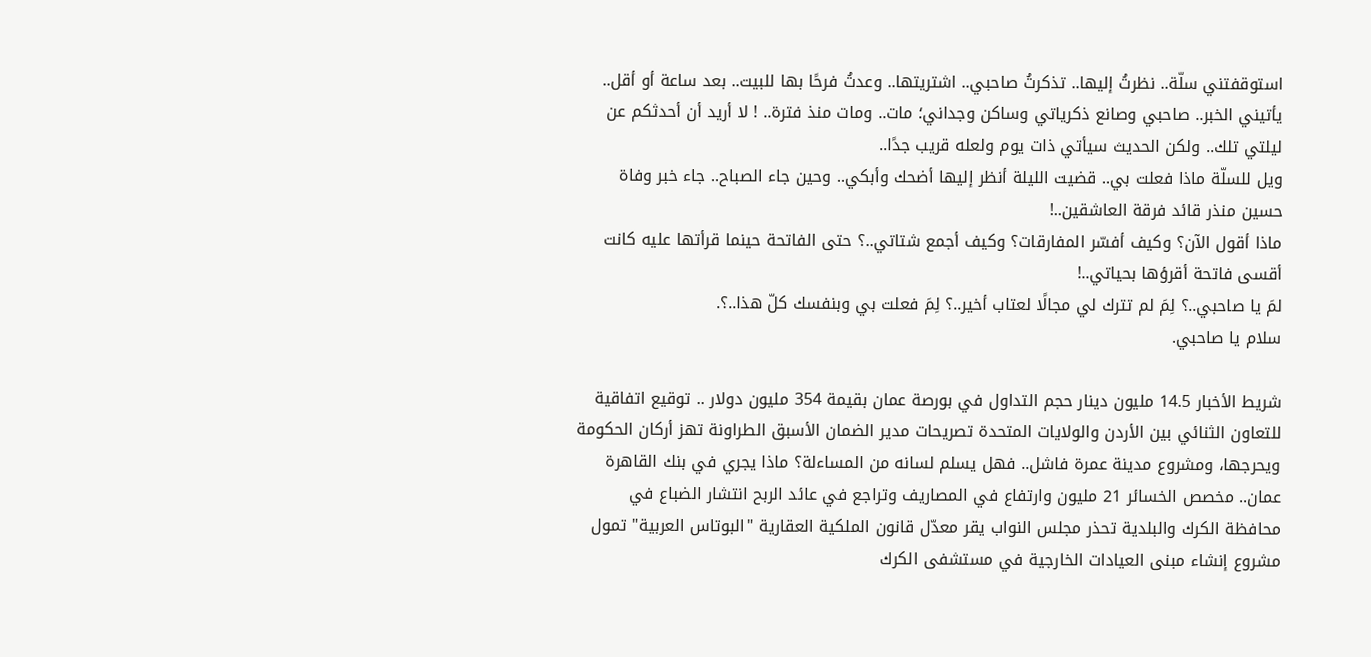استوقفتني سلّة.. نظرتُ إليها.. تذكرتُ صاحبي.. اشتريتها.. وعدتُ فرحًا بها للبيت.. بعد ساعة أو أقل.. يأتيني الخبر.. صاحبي وصانع ذكرياتي وساكن وجداني؛ مات.. ومات منذ فترة.. ! لا أريد أن أحدثكم عن ليلتي تلك.. ولكن الحديث سيأتي ذات يوم ولعله قريب جدًا..
ويل للسلّة ماذا فعلت بي.. قضيت الليلة أنظر إليها أضحك وأبكي.. وحين جاء الصباح.. جاء خبر وفاة حسين منذر قائد فرقة العاشقين..!
ماذا أقول الآن؟ وكيف أفسّر المفارقات؟ وكيف أجمع شتاتي..؟ حتى الفاتحة حينما قرأتها عليه كانت أقسى فاتحة أقرؤها بحياتي..!
لمَ يا صاحبي..؟ لِمَ لم تترك لي مجالًا لعتاب أخير..؟ لِمَ فعلت بي وبنفسك كلّ هذا..؟.
سلام يا صاحبي.

شريط الأخبار 14.5 مليون دينار حجم التداول في بورصة عمان بقيمة 354 مليون دولار .. توقيع اتفاقية للتعاون الثنائي بين الأردن والولايات المتحدة تصريحات مدير الضمان الأسبق الطراونة تهز أركان الحكومة ويحرجها، ومشروع مدينة عمرة فاشل.. فهل يسلم لسانه من المساءلة؟ ماذا يجري في بنك القاهرة عمان.. مخصص الخسائر 21 مليون وارتفاع في المصاريف وتراجع في عائد الربح انتشار الضباع في محافظة الكرك والبلدية تحذر مجلس النواب يقر معدّل قانون الملكية العقارية "البوتاس العربية" تمول مشروع إنشاء مبنى العيادات الخارجية في مستشفى الكرك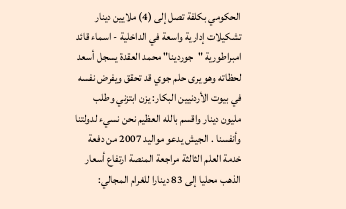الحكومي بكلفة تصل إلى (4) ملايين دينار تشكيلات إدارية واسعة في الداخلية - اسماء قائد امبراطورية "جوردينا" محمد العقدة يسجل أسعد لحظاته وهو يرى حلم جوي قد تحقق ويفرض نفسه في بيوت الأردنيين البكار: يزن ابتزني وطلب مليون دينار واقسم بالله العظيم نحن نسيء لدولتنا وأنفسنا . الجيش يدعو مواليد 2007 من دفعة خدمة العلم الثالثة مراجعة المنصة ارتفاع أسعار الذهب محليا إلى 83 دينارا للغرام المجالي: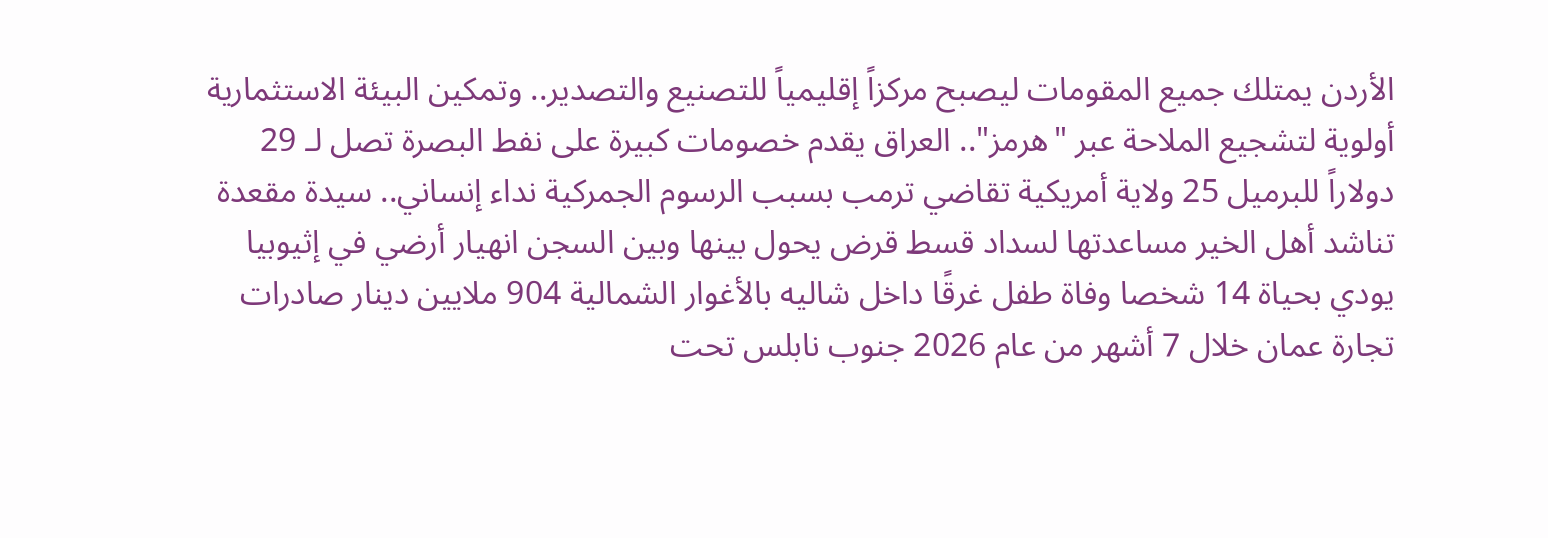الأردن يمتلك جميع المقومات ليصبح مركزاً إقليمياً للتصنيع والتصدير.. وتمكين البيئة الاستثمارية أولوية لتشجيع الملاحة عبر "هرمز".. العراق يقدم خصومات كبيرة على نفط البصرة تصل لـ 29 دولاراً للبرميل 25 ولاية أمريكية تقاضي ترمب بسبب الرسوم الجمركية نداء إنساني.. سيدة مقعدة تناشد أهل الخير مساعدتها لسداد قسط قرض يحول بينها وبين السجن انهيار أرضي في إثيوبيا يودي بحياة 14 شخصا وفاة طفل غرقًا داخل شاليه بالأغوار الشمالية 904 ملايين دينار صادرات تجارة عمان خلال 7 أشهر من عام 2026 جنوب نابلس تحت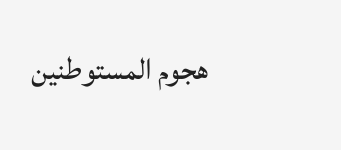هجوم المستوطنين